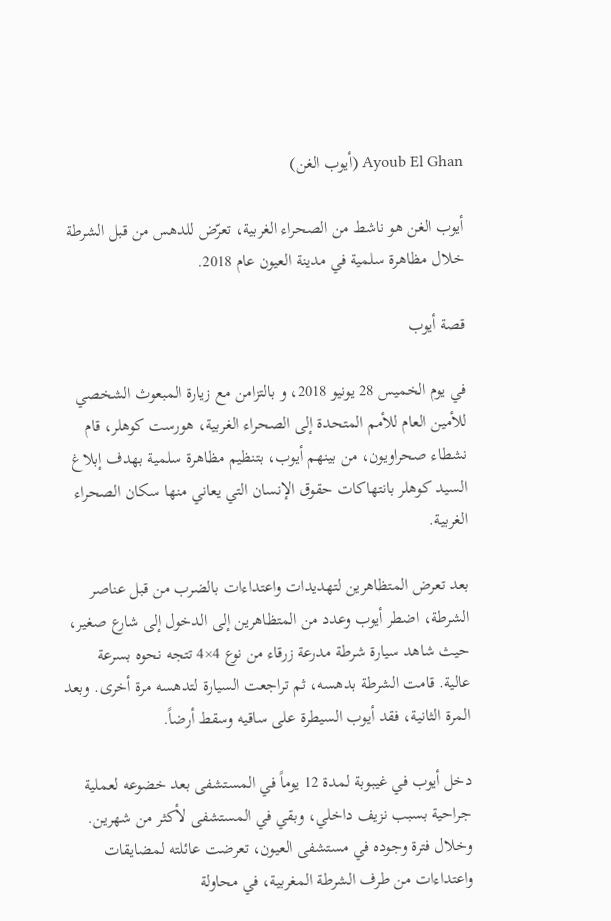Ayoub El Ghan (أيوب الغن)

أيوب الغن هو ناشط من الصحراء الغربية، تعرّض للدهس من قبل الشرطة خلال مظاهرة سلمية في مدينة العيون عام 2018.

قصة أيوب

في يوم الخميس 28 يونيو 2018، و بالتزامن مع زيارة المبعوث الشخصي للأمين العام للأمم المتحدة إلى الصحراء الغربية، هورست كوهلر، قام نشطاء صحراويون، من بينهم أيوب، بتنظيم مظاهرة سلمية بهدف إبلاغ السيد كوهلر بانتهاكات حقوق الإنسان التي يعاني منها سكان الصحراء الغربية.

بعد تعرض المتظاهرين لتهديدات واعتداءات بالضرب من قبل عناصر الشرطة، اضطر أيوب وعدد من المتظاهرين إلى الدخول إلى شارع صغير، حيث شاهد سيارة شرطة مدرعة زرقاء من نوع 4×4 تتجه نحوه بسرعة عالية. قامت الشرطة بدهسه، ثم تراجعت السيارة لتدهسه مرة أخرى. وبعد المرة الثانية، فقد أيوب السيطرة على ساقيه وسقط أرضاً.

دخل أيوب في غيبوبة لمدة 12 يوماً في المستشفى بعد خضوعه لعملية جراحية بسبب نزيف داخلي، وبقي في المستشفى لأكثر من شهرين. وخلال فترة وجوده في مستشفى العيون، تعرضت عائلته لمضايقات واعتداءات من طرف الشرطة المغربية، في محاولة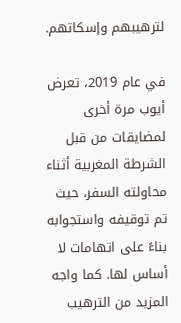لترهيبهم وإسكاتهم.

في عام 2019، تعرض أيوب مرة أخرى لمضايقات من قبل الشرطة المغربية أثناء محاولته السفر، حيث تم توقيفه واستجوابه بناءً على اتهامات لا أساس لها. كما واجه المزيد من الترهيب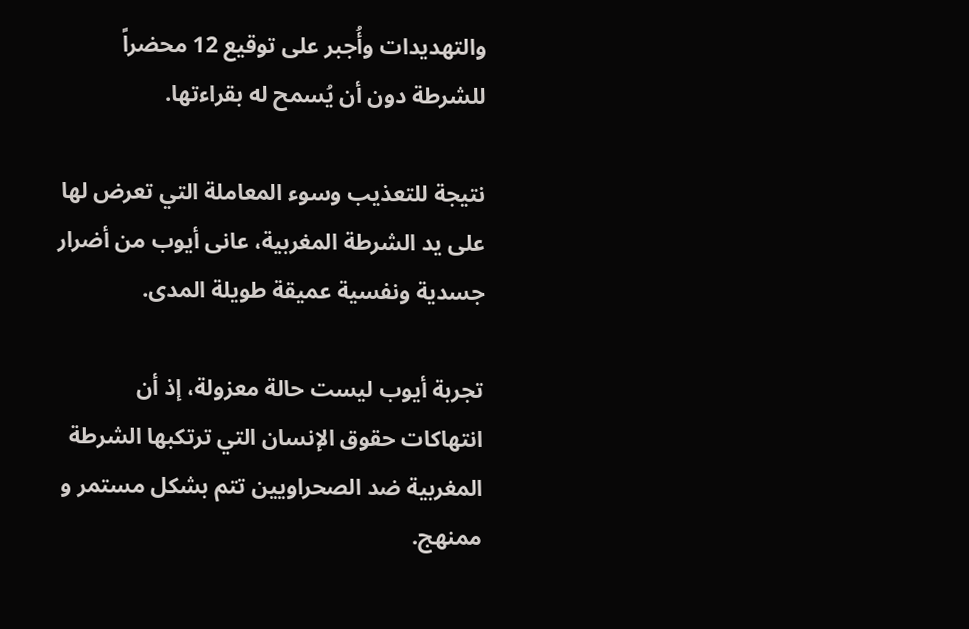والتهديدات وأُجبر على توقيع 12 محضراً للشرطة دون أن يُسمح له بقراءتها.

نتيجة للتعذيب وسوء المعاملة التي تعرض لها على يد الشرطة المغربية، عانى أيوب من أضرار جسدية ونفسية عميقة طويلة المدى.

تجربة أيوب ليست حالة معزولة، إذ أن انتهاكات حقوق الإنسان التي ترتكبها الشرطة المغربية ضد الصحراويين تتم بشكل مستمر و ممنهج.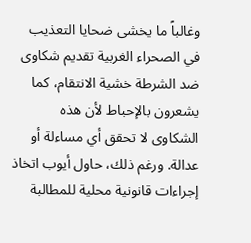وغالباً ما يخشى ضحايا التعذيب في الصحراء الغربية تقديم شكاوى ضد الشرطة خشية الانتقام، كما يشعرون بالإحباط لأن هذه الشكاوى لا تحقق أي مساءلة أو عدالة. ورغم ذلك، حاول أيوب اتخاذ إجراءات قانونية محلية للمطالبة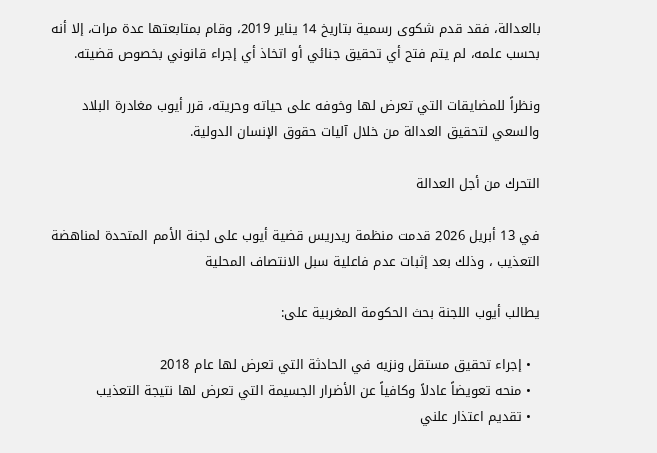بالعدالة، فقد قدم شكوى رسمية بتاريخ 14 يناير 2019، وقام بمتابعتها عدة مرات، إلا أنه بحسب علمه، لم يتم فتح أي تحقيق جنائي أو اتخاذ أي إجراء قانوني بخصوص قضيته.

ونظراً للمضايقات التي تعرض لها وخوفه على حياته وحريته، قرر أيوب مغادرة البلاد والسعي لتحقيق العدالة من خلال آليات حقوق الإنسان الدولية.

التحرك من أجل العدالة

في 13 أبريل 2026 قدمت منظمة ريدريس قضية أيوب على لجنة الأمم المتحدة لمناهضة التعذيب ، وذلك بعد إثبات عدم فاعلية سبل الانتصاف المحلية

يطالب أيوب اللجنة بحث الحكومة المغربية على:

  • إجراء تحقيق مستقل ونزيه في الحادثة التي تعرض لها عام 2018
  • منحه تعويضاً عادلاً وكافياً عن الأضرار الجسيمة التي تعرض لها نتيجة التعذيب
  • تقديم اعتذار علني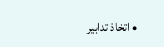• اتخاذ تدابير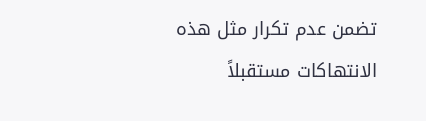تضمن عدم تكرار مثل هذه الانتهاكات مستقبلاً